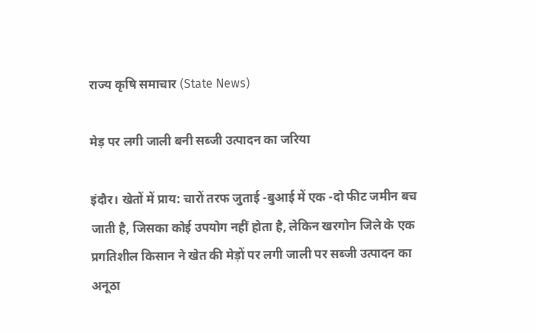राज्य कृषि समाचार (State News)

मेड़ पर लगी जाली बनी सब्जी उत्पादन का जरिया

इंदौर। खेतों में प्राय: चारों तरफ जुताई -बुआई में एक -दो फीट जमीन बच जाती है, जिसका कोई उपयोग नहीं होता है, लेकिन खरगोन जिले के एक प्रगतिशील किसान ने खेत की मेड़ों पर लगी जाली पर सब्जी उत्पादन का अनूठा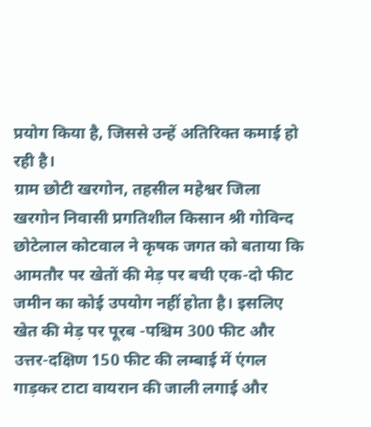प्रयोग किया है, जिससे उन्हें अतिरिक्त कमाई हो रही है।
ग्राम छोटी खरगोन, तहसील महेश्वर जिला खरगोन निवासी प्रगतिशील किसान श्री गोविन्द छोटेलाल कोटवाल ने कृषक जगत को बताया कि आमतौर पर खेतों की मेड़ पर बची एक-दो फीट जमीन का कोई उपयोग नहीं होता है। इसलिए खेत की मेड़ पर पूरब -पश्चिम 300 फीट और उत्तर-दक्षिण 150 फीट की लम्बाई में एंगल गाड़कर टाटा वायरान की जाली लगाई और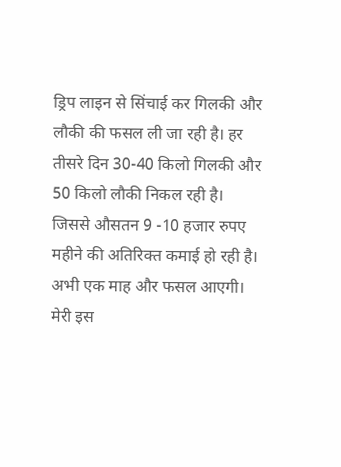ड्रिप लाइन से सिंचाई कर गिलकी और लौकी की फसल ली जा रही है। हर तीसरे दिन 30-40 किलो गिलकी और 50 किलो लौकी निकल रही है। जिससे औसतन 9 -10 हजार रुपए महीने की अतिरिक्त कमाई हो रही है। अभी एक माह और फसल आएगी। मेरी इस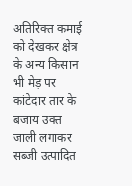अतिरिक्त कमाई को देखकर क्षेत्र के अन्य किसान भी मेड़ पर कांटेदार तार के बजाय उक्त जाली लगाकर सब्जी उत्पादित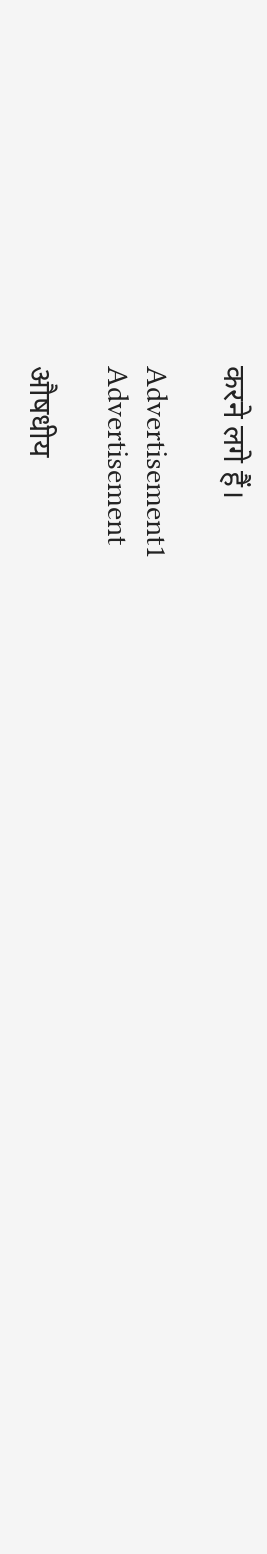करने लगे हैं।

Advertisement1
Advertisement

औषधीय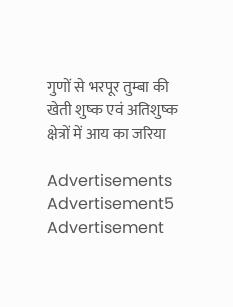गुणों से भरपूर तुम्बा की खेती शुष्क एवं अतिशुष्क क्षेत्रों में आय का जरिया

Advertisements
Advertisement5
Advertisement